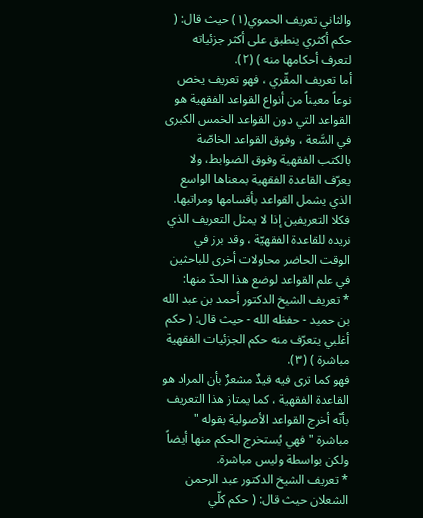والثاني تعريف الحموي(١) حيث قال: ( حكم أكثري ينطبق على أكثر جزئیاته لتعرف أحكامها منه ) (٢).
أما تعريف المقّري ، فهو تعريف يخص نوعاً معيناً من أنواع القواعد الفقهية هو القواعد التي دون القواعد الخمس الكبرى في السَّعة ، وفوق القواعد الخاصّة بالكتب الفقهية وفوق الضوابط، ولا يعرّف القاعدة الفقهية بمعناها الواسع الذي يشمل القواعد بأقسامها ومراتبها.
فكلا التعريفين إذا لا يمثل التعريف الذي نريده للقاعدة الفقهيّة ، وقد برز في الوقت الحاضر محاولات أخرى للباحثين في علم القواعد لوضع هذا الحدّ منها:
* تعريف الشيخ الدكتور أحمد بن عبد الله بن حميد - حفظه الله - حيث قال: ( حكم أغلبي يتعرّف منه حكم الجزئيات الفقهية مباشرة ) (٣).
فهو كما ترى فيه قيدٌ مشعرٌ بأن المراد هو القاعدة الفقهية ، كما يمتاز هذا التعريف بأنّه أخرج القواعد الأصولية بقوله " مباشرة " فهي يُستخرج الحكم منها أيضاً ولكن بواسطة وليس مباشرة.
* تعريف الشيخ الدكتور عبد الرحمن الشعلان حيث قال: ( حكم كلّي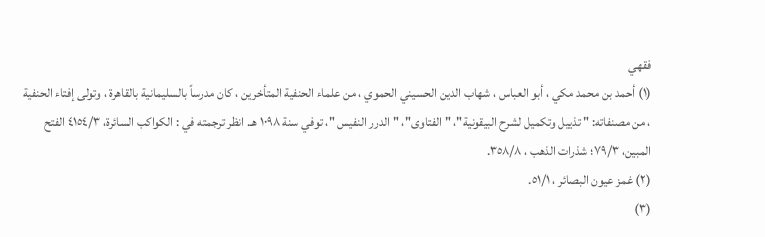فقهي
(١) أحمد بن محمد مكي ، أبو العباس ، شهاب الدين الحسيني الحموي ، من علماء الحنفية المتأخرين ، كان مدرساً بالسليمانية بالقاهرة ، وتولى إفتاء الحنفية ، من مصنفاته: " تذييل وتكميل لشرح البيقونية"، " الفتاوى"، " الدرر النفيس "، توفي سنة ١٠٩٨ هـ. انظر ترجمته في : الكواكب السائرة، ٤١٥٤/٣ الفتح المبين، ٧٩/٣؛ شذرات الذهب ، ٣٥٨/٨.
(٢) غمز عيون البصائر ، ٥١/١.
(٣)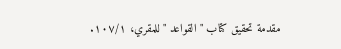مقدمة تحقيق كتاب " القواعد " للمقري، ١٠٧/١.